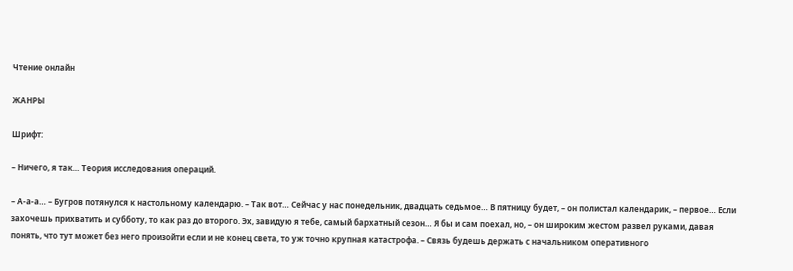Чтение онлайн

ЖАНРЫ

Шрифт:

– Ничего, я так… Теория исследования операций.

– А-а-а… – Бугров потянулся к настольному календарю. – Так вот… Сейчас у нас понедельник, двадцать седьмое… В пятницу будет, – он полистал календарик, – первое… Если захочешь прихватить и субботу, то как раз до второго. Эх, завидую я тебе, самый бархатный сезон… Я бы и сам поехал, но, – он широким жестом развел руками, давая понять, что тут может без него произойти если и не конец света, то уж точно крупная катастрофа. – Связь будешь держать с начальником оперативного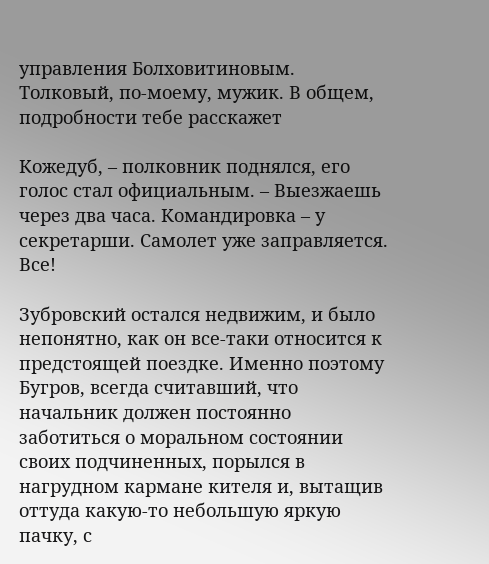управления Болховитиновым. Толковый, по-моему, мужик. В общем, подробности тебе расскажет

Кожедуб, – полковник поднялся, его голос стал официальным. – Выезжаешь через два часа. Командировка – у секретарши. Самолет уже заправляется. Все!

Зубровский остался недвижим, и было непонятно, как он все-таки относится к предстоящей поездке. Именно поэтому Бугров, всегда считавший, что начальник должен постоянно заботиться о моральном состоянии своих подчиненных, порылся в нагрудном кармане кителя и, вытащив оттуда какую-то небольшую яркую пачку, с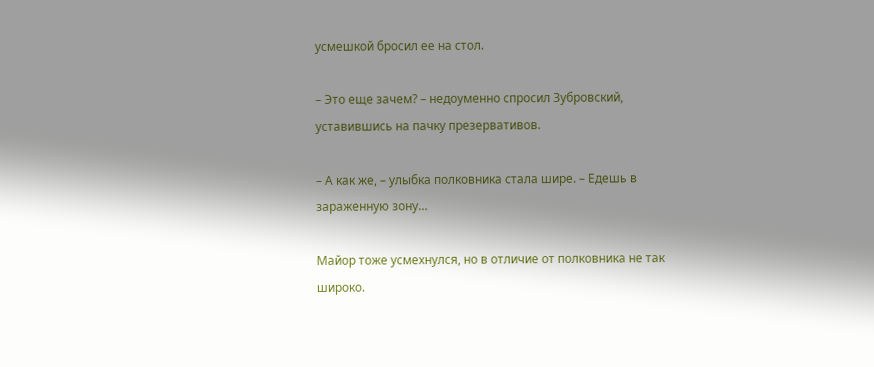усмешкой бросил ее на стол.

– Это еще зачем? – недоуменно спросил Зубровский, уставившись на пачку презервативов.

– А как же, – улыбка полковника стала шире. – Едешь в зараженную зону…

Майор тоже усмехнулся, но в отличие от полковника не так широко.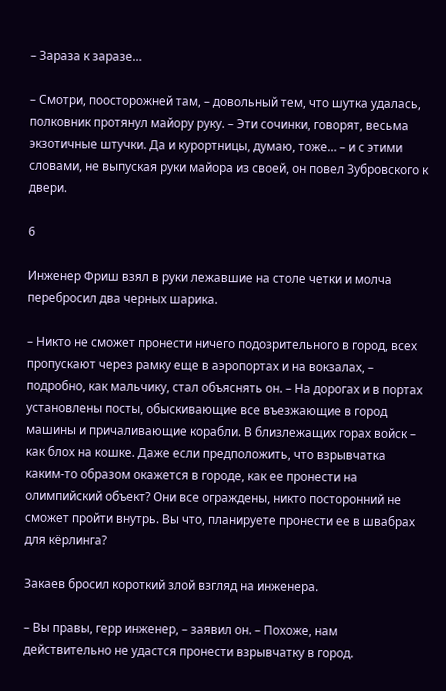– Зараза к заразе…

– Смотри, поосторожней там, – довольный тем, что шутка удалась, полковник протянул майору руку. – Эти сочинки, говорят, весьма экзотичные штучки. Да и курортницы, думаю, тоже… – и с этими словами, не выпуская руки майора из своей, он повел Зубровского к двери.

6

Инженер Фриш взял в руки лежавшие на столе четки и молча перебросил два черных шарика.

– Никто не сможет пронести ничего подозрительного в город, всех пропускают через рамку еще в аэропортах и на вокзалах, – подробно, как мальчику, стал объяснять он. – На дорогах и в портах установлены посты, обыскивающие все въезжающие в город машины и причаливающие корабли. В близлежащих горах войск – как блох на кошке. Даже если предположить, что взрывчатка каким-то образом окажется в городе, как ее пронести на олимпийский объект? Они все ограждены, никто посторонний не сможет пройти внутрь. Вы что, планируете пронести ее в швабрах для кёрлинга?

Закаев бросил короткий злой взгляд на инженера.

– Вы правы, герр инженер, – заявил он. – Похоже, нам действительно не удастся пронести взрывчатку в город.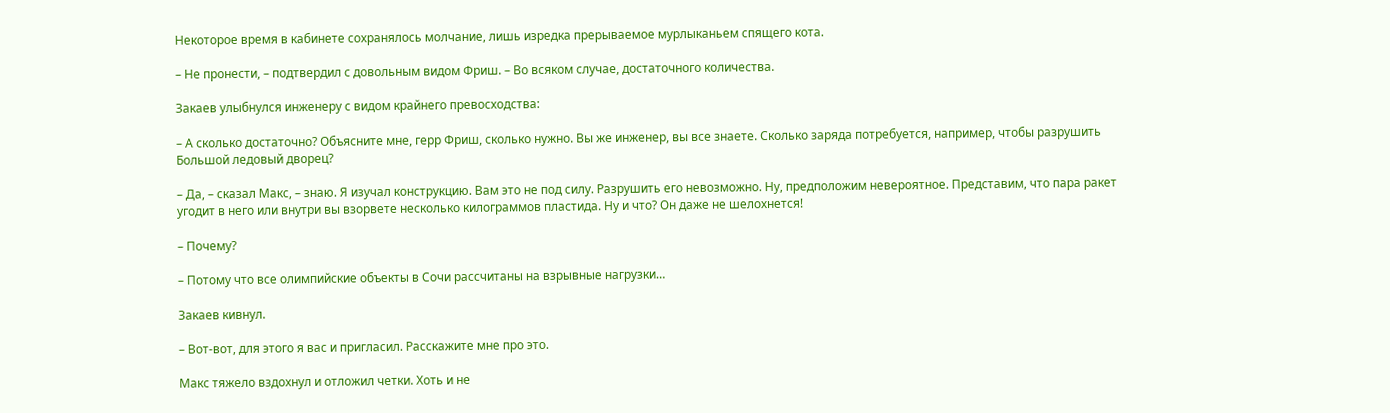Некоторое время в кабинете сохранялось молчание, лишь изредка прерываемое мурлыканьем спящего кота.

– Не пронести, – подтвердил с довольным видом Фриш. – Во всяком случае, достаточного количества.

Закаев улыбнулся инженеру с видом крайнего превосходства:

– А сколько достаточно? Объясните мне, герр Фриш, сколько нужно. Вы же инженер, вы все знаете. Сколько заряда потребуется, например, чтобы разрушить Большой ледовый дворец?

– Да, – сказал Макс, – знаю. Я изучал конструкцию. Вам это не под силу. Разрушить его невозможно. Ну, предположим невероятное. Представим, что пара ракет угодит в него или внутри вы взорвете несколько килограммов пластида. Ну и что? Он даже не шелохнется!

– Почему?

– Потому что все олимпийские объекты в Сочи рассчитаны на взрывные нагрузки…

Закаев кивнул.

– Вот-вот, для этого я вас и пригласил. Расскажите мне про это.

Макс тяжело вздохнул и отложил четки. Хоть и не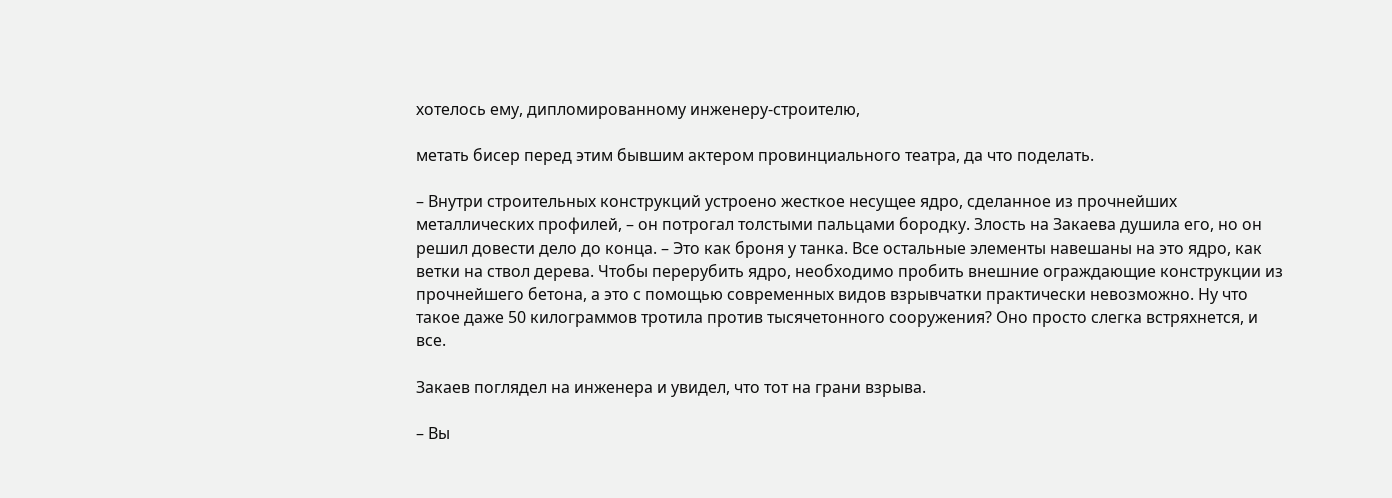хотелось ему, дипломированному инженеру-строителю,

метать бисер перед этим бывшим актером провинциального театра, да что поделать.

– Внутри строительных конструкций устроено жесткое несущее ядро, сделанное из прочнейших металлических профилей, – он потрогал толстыми пальцами бородку. Злость на Закаева душила его, но он решил довести дело до конца. – Это как броня у танка. Все остальные элементы навешаны на это ядро, как ветки на ствол дерева. Чтобы перерубить ядро, необходимо пробить внешние ограждающие конструкции из прочнейшего бетона, а это с помощью современных видов взрывчатки практически невозможно. Ну что такое даже 50 килограммов тротила против тысячетонного сооружения? Оно просто слегка встряхнется, и все.

Закаев поглядел на инженера и увидел, что тот на грани взрыва.

– Вы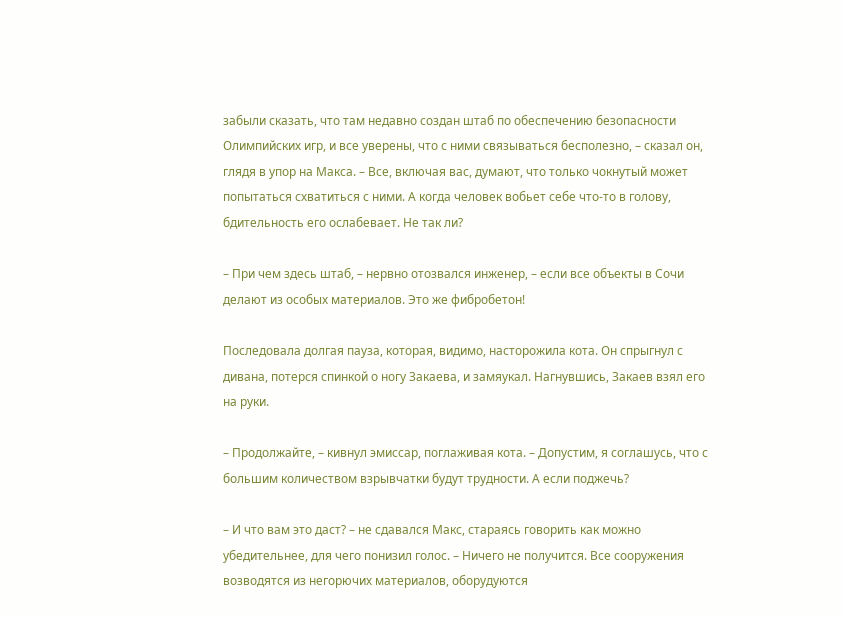забыли сказать, что там недавно создан штаб по обеспечению безопасности Олимпийских игр, и все уверены, что с ними связываться бесполезно, – сказал он, глядя в упор на Макса. – Все, включая вас, думают, что только чокнутый может попытаться схватиться с ними. А когда человек вобьет себе что-то в голову, бдительность его ослабевает. Не так ли?

– При чем здесь штаб, – нервно отозвался инженер, – если все объекты в Сочи делают из особых материалов. Это же фибробетон!

Последовала долгая пауза, которая, видимо, насторожила кота. Он спрыгнул с дивана, потерся спинкой о ногу Закаева, и замяукал. Нагнувшись, Закаев взял его на руки.

– Продолжайте, – кивнул эмиссар, поглаживая кота. – Допустим, я соглашусь, что с большим количеством взрывчатки будут трудности. А если поджечь?

– И что вам это даст? – не сдавался Макс, стараясь говорить как можно убедительнее, для чего понизил голос. – Ничего не получится. Все сооружения возводятся из негорючих материалов, оборудуются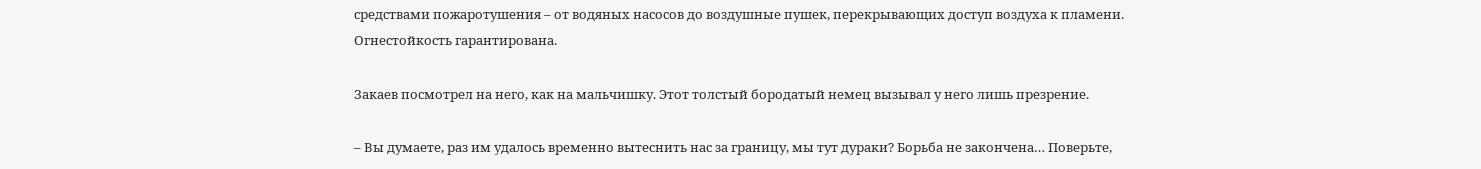средствами пожаротушения – от водяных насосов до воздушные пушек, перекрывающих доступ воздуха к пламени. Огнестойкость гарантирована.

Закаев посмотрел на него, как на мальчишку. Этот толстый бородатый немец вызывал у него лишь презрение.

– Вы думаете, раз им удалось временно вытеснить нас за границу, мы тут дураки? Борьба не закончена… Поверьте,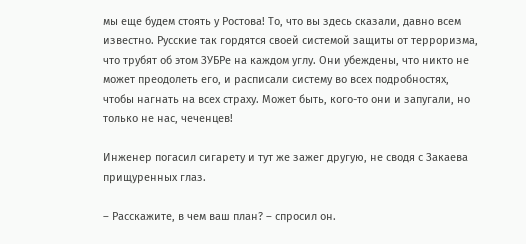мы еще будем стоять у Ростова! То, что вы здесь сказали, давно всем известно. Русские так гордятся своей системой защиты от терроризма, что трубят об этом ЗУБРе на каждом углу. Они убеждены, что никто не может преодолеть его, и расписали систему во всех подробностях, чтобы нагнать на всех страху. Может быть, кого-то они и запугали, но только не нас, чеченцев!

Инженер погасил сигарету и тут же зажег другую, не сводя с Закаева прищуренных глаз.

– Расскажите, в чем ваш план? – спросил он.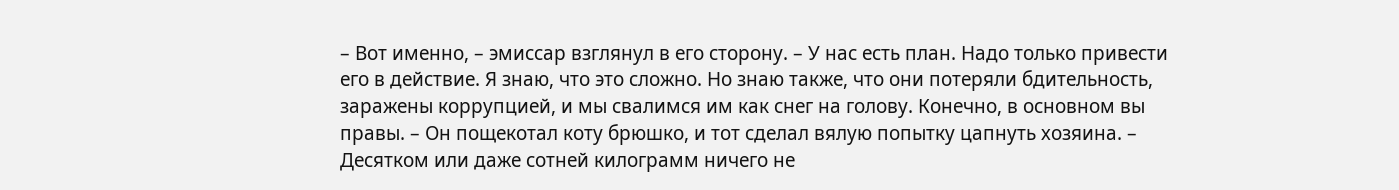– Вот именно, – эмиссар взглянул в его сторону. – У нас есть план. Надо только привести его в действие. Я знаю, что это сложно. Но знаю также, что они потеряли бдительность, заражены коррупцией, и мы свалимся им как снег на голову. Конечно, в основном вы правы. – Он пощекотал коту брюшко, и тот сделал вялую попытку цапнуть хозяина. – Десятком или даже сотней килограмм ничего не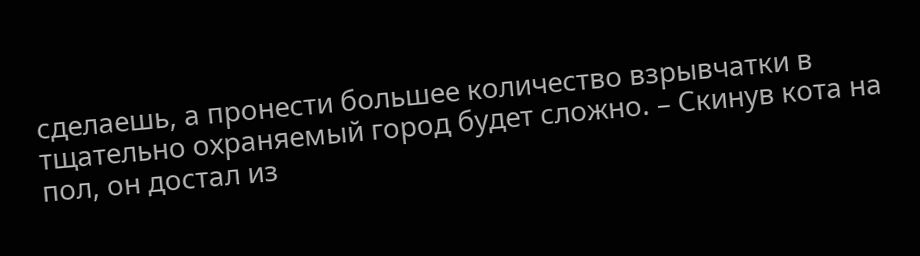сделаешь, а пронести большее количество взрывчатки в тщательно охраняемый город будет сложно. – Скинув кота на пол, он достал из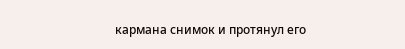кармана снимок и протянул его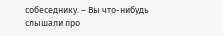собеседнику. – Вы что-нибудь слышали про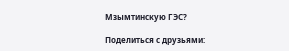Мзымтинскую ГЭС?

Поделиться с друзьями: